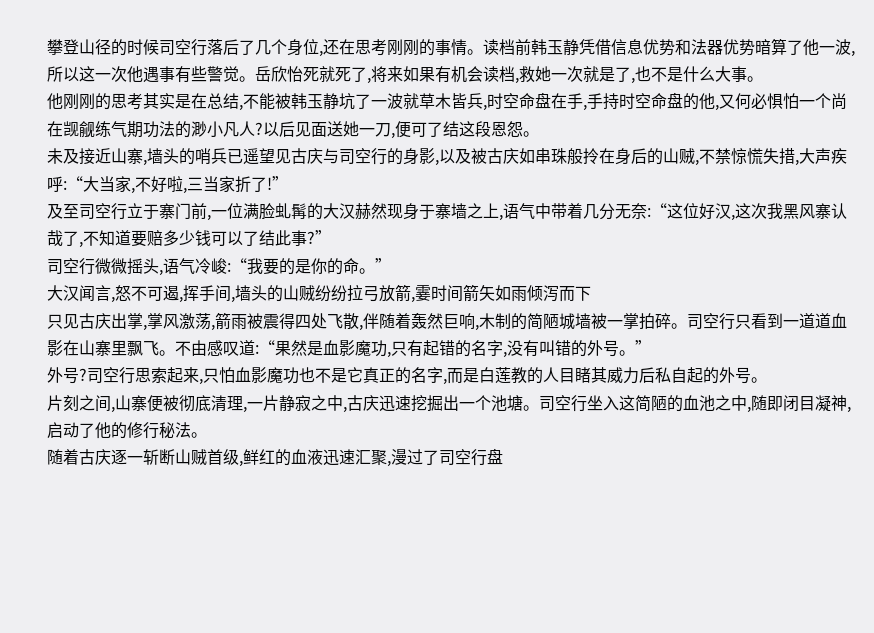攀登山径的时候司空行落后了几个身位,还在思考刚刚的事情。读档前韩玉静凭借信息优势和法器优势暗算了他一波,所以这一次他遇事有些警觉。岳欣怡死就死了,将来如果有机会读档,救她一次就是了,也不是什么大事。
他刚刚的思考其实是在总结,不能被韩玉静坑了一波就草木皆兵,时空命盘在手,手持时空命盘的他,又何必惧怕一个尚在觊觎练气期功法的渺小凡人?以后见面送她一刀,便可了结这段恩怨。
未及接近山寨,墙头的哨兵已遥望见古庆与司空行的身影,以及被古庆如串珠般拎在身后的山贼,不禁惊慌失措,大声疾呼:“大当家,不好啦,三当家折了!”
及至司空行立于寨门前,一位满脸虬髯的大汉赫然现身于寨墙之上,语气中带着几分无奈:“这位好汉,这次我黑风寨认哉了,不知道要赔多少钱可以了结此事?”
司空行微微摇头,语气冷峻:“我要的是你的命。”
大汉闻言,怒不可遏,挥手间,墙头的山贼纷纷拉弓放箭,霎时间箭矢如雨倾泻而下
只见古庆出掌,掌风激荡,箭雨被震得四处飞散,伴随着轰然巨响,木制的简陋城墙被一掌拍碎。司空行只看到一道道血影在山寨里飘飞。不由感叹道:“果然是血影魔功,只有起错的名字,没有叫错的外号。”
外号?司空行思索起来,只怕血影魔功也不是它真正的名字,而是白莲教的人目睹其威力后私自起的外号。
片刻之间,山寨便被彻底清理,一片静寂之中,古庆迅速挖掘出一个池塘。司空行坐入这简陋的血池之中,随即闭目凝神,启动了他的修行秘法。
随着古庆逐一斩断山贼首级,鲜红的血液迅速汇聚,漫过了司空行盘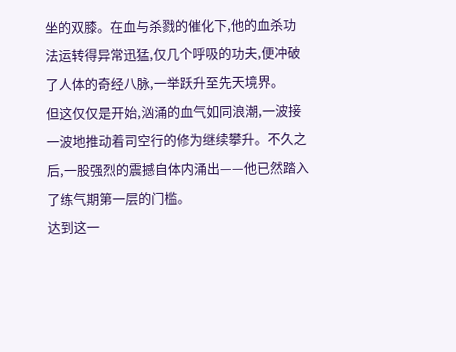坐的双膝。在血与杀戮的催化下,他的血杀功法运转得异常迅猛,仅几个呼吸的功夫,便冲破了人体的奇经八脉,一举跃升至先天境界。
但这仅仅是开始,汹涌的血气如同浪潮,一波接一波地推动着司空行的修为继续攀升。不久之后,一股强烈的震撼自体内涌出——他已然踏入了练气期第一层的门槛。
达到这一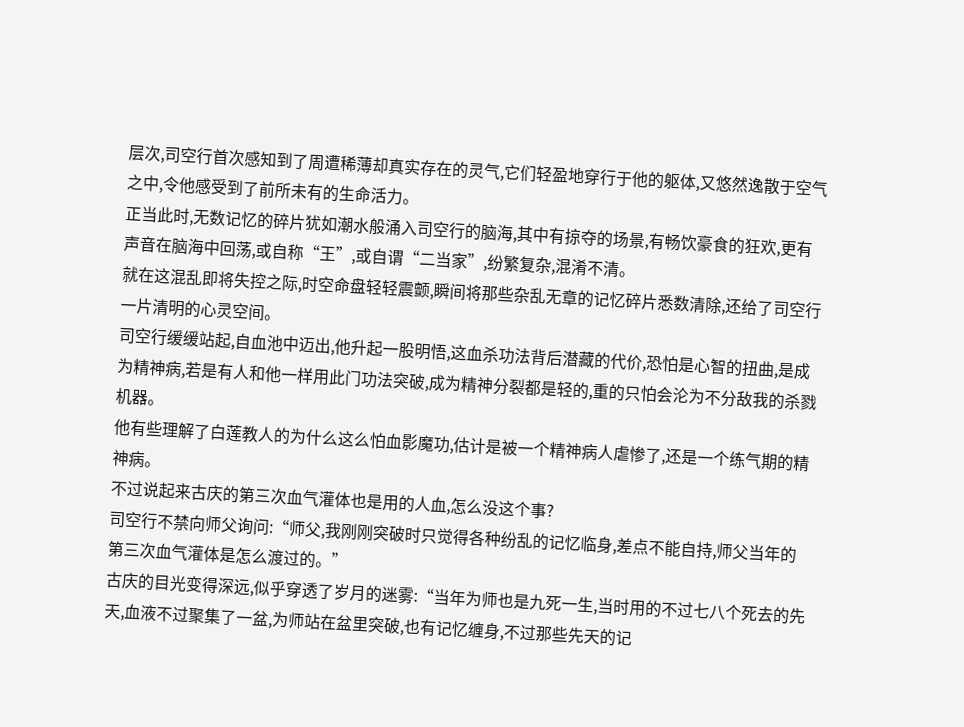层次,司空行首次感知到了周遭稀薄却真实存在的灵气,它们轻盈地穿行于他的躯体,又悠然逸散于空气之中,令他感受到了前所未有的生命活力。
正当此时,无数记忆的碎片犹如潮水般涌入司空行的脑海,其中有掠夺的场景,有畅饮豪食的狂欢,更有声音在脑海中回荡,或自称“王”,或自谓“二当家”,纷繁复杂,混淆不清。
就在这混乱即将失控之际,时空命盘轻轻震颤,瞬间将那些杂乱无章的记忆碎片悉数清除,还给了司空行一片清明的心灵空间。
司空行缓缓站起,自血池中迈出,他升起一股明悟,这血杀功法背后潜藏的代价,恐怕是心智的扭曲,是成为精神病,若是有人和他一样用此门功法突破,成为精神分裂都是轻的,重的只怕会沦为不分敌我的杀戮机器。
他有些理解了白莲教人的为什么这么怕血影魔功,估计是被一个精神病人虐惨了,还是一个练气期的精神病。
不过说起来古庆的第三次血气灌体也是用的人血,怎么没这个事?
司空行不禁向师父询问:“师父,我刚刚突破时只觉得各种纷乱的记忆临身,差点不能自持,师父当年的第三次血气灌体是怎么渡过的。”
古庆的目光变得深远,似乎穿透了岁月的迷雾:“当年为师也是九死一生,当时用的不过七八个死去的先天,血液不过聚集了一盆,为师站在盆里突破,也有记忆缠身,不过那些先天的记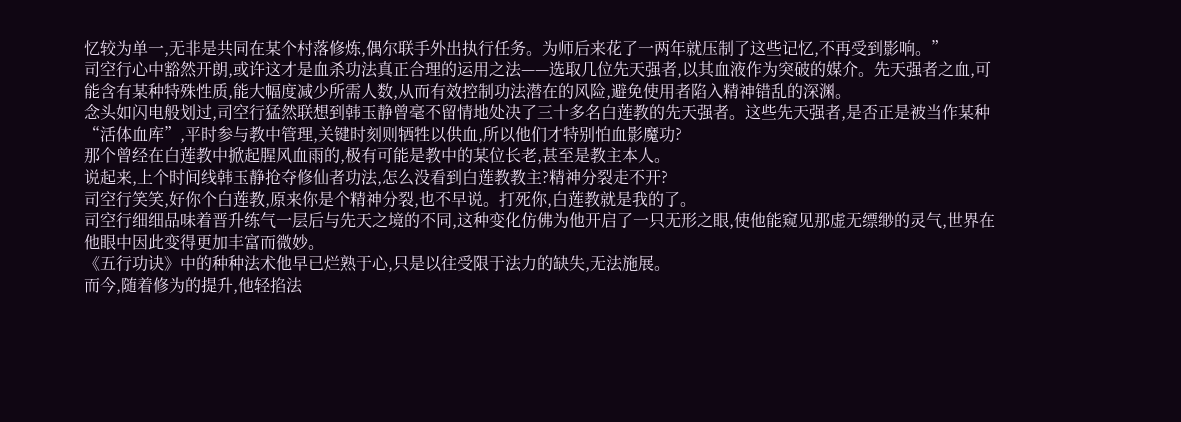忆较为单一,无非是共同在某个村落修炼,偶尔联手外出执行任务。为师后来花了一两年就压制了这些记忆,不再受到影响。”
司空行心中豁然开朗,或许这才是血杀功法真正合理的运用之法——选取几位先天强者,以其血液作为突破的媒介。先天强者之血,可能含有某种特殊性质,能大幅度减少所需人数,从而有效控制功法潜在的风险,避免使用者陷入精神错乱的深渊。
念头如闪电般划过,司空行猛然联想到韩玉静曾毫不留情地处决了三十多名白莲教的先天强者。这些先天强者,是否正是被当作某种“活体血库”,平时参与教中管理,关键时刻则牺牲以供血,所以他们才特别怕血影魔功?
那个曾经在白莲教中掀起腥风血雨的,极有可能是教中的某位长老,甚至是教主本人。
说起来,上个时间线韩玉静抢夺修仙者功法,怎么没看到白莲教教主?精神分裂走不开?
司空行笑笑,好你个白莲教,原来你是个精神分裂,也不早说。打死你,白莲教就是我的了。
司空行细细品味着晋升练气一层后与先天之境的不同,这种变化仿佛为他开启了一只无形之眼,使他能窥见那虚无缥缈的灵气,世界在他眼中因此变得更加丰富而微妙。
《五行功诀》中的种种法术他早已烂熟于心,只是以往受限于法力的缺失,无法施展。
而今,随着修为的提升,他轻掐法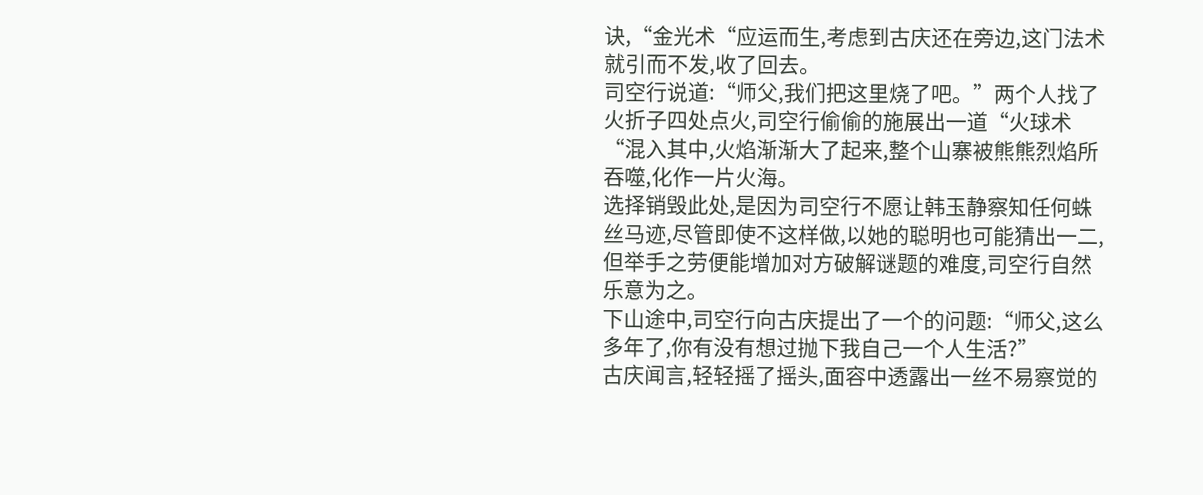诀,“金光术“应运而生,考虑到古庆还在旁边,这门法术就引而不发,收了回去。
司空行说道:“师父,我们把这里烧了吧。”两个人找了火折子四处点火,司空行偷偷的施展出一道“火球术“混入其中,火焰渐渐大了起来,整个山寨被熊熊烈焰所吞噬,化作一片火海。
选择销毁此处,是因为司空行不愿让韩玉静察知任何蛛丝马迹,尽管即使不这样做,以她的聪明也可能猜出一二,但举手之劳便能增加对方破解谜题的难度,司空行自然乐意为之。
下山途中,司空行向古庆提出了一个的问题:“师父,这么多年了,你有没有想过抛下我自己一个人生活?”
古庆闻言,轻轻摇了摇头,面容中透露出一丝不易察觉的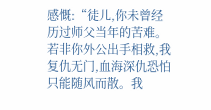感慨:“徒儿,你未曾经历过师父当年的苦难。若非你外公出手相救,我复仇无门,血海深仇恐怕只能随风而散。我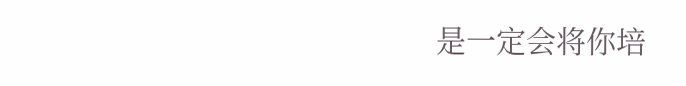是一定会将你培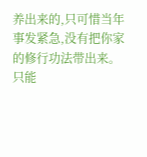养出来的,只可惜当年事发紧急,没有把你家的修行功法带出来。只能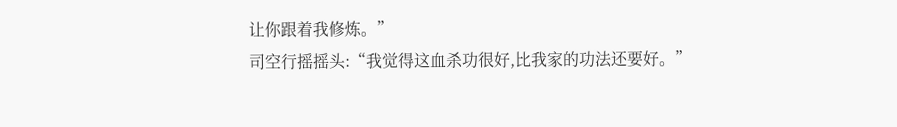让你跟着我修炼。”
司空行摇摇头:“我觉得这血杀功很好,比我家的功法还要好。”